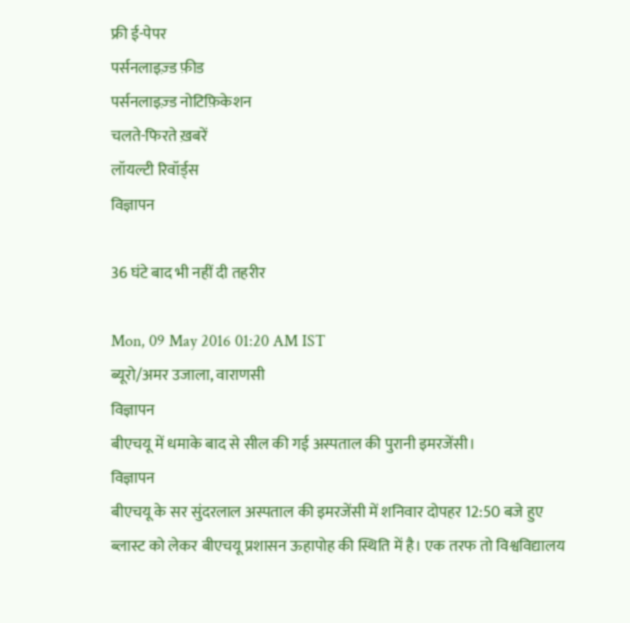फ्री ई-पेपर
पर्सनलाइज़्ड फ़ीड
पर्सनलाइज़्ड नोटिफ़िकेशन
चलते-फिरते ख़बरें
लॉयल्टी रिवॉर्ड्स
विज्ञापन

36 घंटे बाद भी नहीं दी तहरीर

Mon, 09 May 2016 01:20 AM IST
ब्यूरो/अमर उजाला, वाराणसी
विज्ञापन
बीएचयू में धमाके बाद से सील की गई अस्पताल की पुरानी इमरजेंसी।
विज्ञापन
बीएचयू के सर सुंदरलाल अस्पताल की इमरजेंसी में शनिवार दोपहर 12:50 बजे हुए ब्लास्ट को लेकर बीएचयू प्रशासन ऊहापोह की स्थिति में है। एक तरफ तो विश्वविद्यालय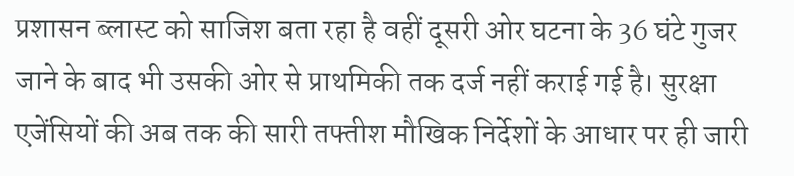प्रशासन ब्लास्ट को साजिश बता रहा है वहीं दूसरी ओर घटना के 36 घंटे गुजर जाने के बाद भी उसकी ओर से प्राथमिकी तक दर्ज नहीं कराई गई है। सुरक्षा एजेंसियों की अब तक की सारी तफ्तीश मौखिक निर्देशों के आधार पर ही जारी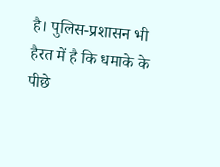है। पुलिस-प्रशासन भी हैरत में है कि धमाके के पीछे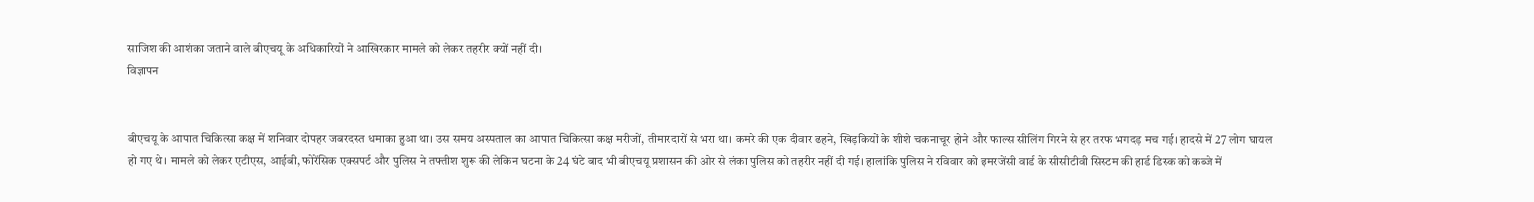साजिश की आशंका जताने वाले बीएचयू के अधिकारियों ने आखिरकार मामले को लेकर तहरीर क्यों नहीं दी।
विज्ञापन


बीएचयू के आपात चिकित्सा कक्ष में शनिवार दोपहर जबरदस्त धमाका हुआ था। उस समय अस्पताल का आपात चिकित्सा कक्ष मरीजों, तीमारदारों से भरा था। कमरे की एक दीवार ढहने, खिड़कियों के शीशे चकनाचूर होने और फाल्स सीलिंग गिरने से हर तरफ भगदड़ मच गई। हादसे में 27 लोग घायल हो गए थे। मामले को लेकर एटीएस, आईबी, फोरेंसिक एक्सपर्ट और पुलिस ने तफ्तीश शुरू की लेकिन घटना के 24 घंटे बाद भी बीएचयू प्रशासन की ओर से लंका पुलिस को तहरीर नहीं दी गई। हालांकि पुलिस ने रविवार को इमरजेंसी वार्ड के सीसीटीवी सिस्टम की हार्ड डिस्क को कब्जे में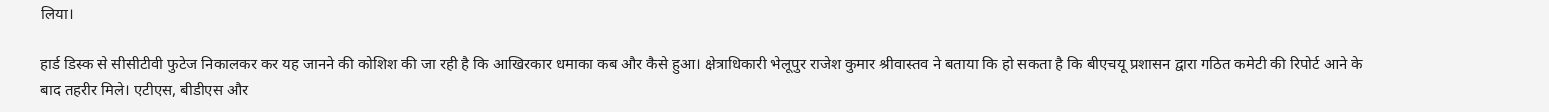लिया।

हार्ड डिस्क से सीसीटीवी फुटेज निकालकर कर यह जानने की कोशिश की जा रही है कि आखिरकार धमाका कब और कैसे हुआ। क्षेत्राधिकारी भेलूपुर राजेश कुमार श्रीवास्तव ने बताया कि हो सकता है कि बीएचयू प्रशासन द्वारा गठित कमेटी की रिपोर्ट आने के बाद तहरीर मिले। एटीएस, बीडीएस और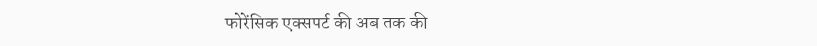फोरेंसिक एक्सपर्ट की अब तक की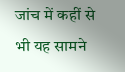जांच में कहीं से भी यह सामने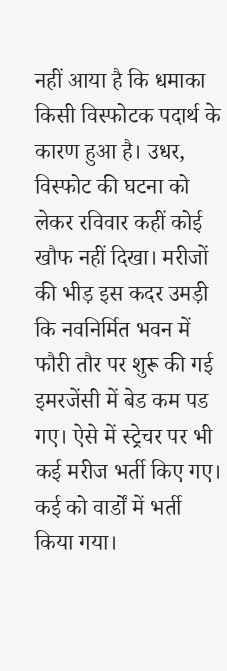नहीं आया है कि धमाका किसी विस्फोटक पदार्थ के कारण हुआ है। उधर, विस्फोट की घटना को लेकर रविवार कहीं कोई खौफ नहीं दिखा। मरीजों की भीड़ इस कदर उमड़ी कि नवनिर्मित भवन में फौरी तौर पर शुरू की गई इमरजेंसी में बेड कम पड गए। ऐसे में स्ट्रेचर पर भी कई मरीज भर्ती किए गए। कई को वार्डों में भर्ती किया गया।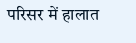परिसर में हालात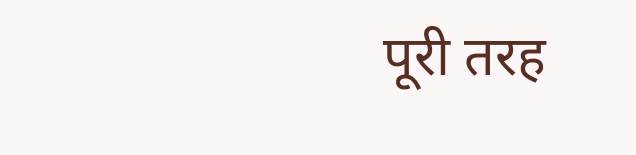पूरी तरह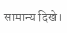सामान्य दिखे।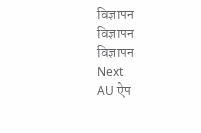विज्ञापन
विज्ञापन
विज्ञापन
Next
AU ऐप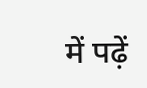में पढ़ें